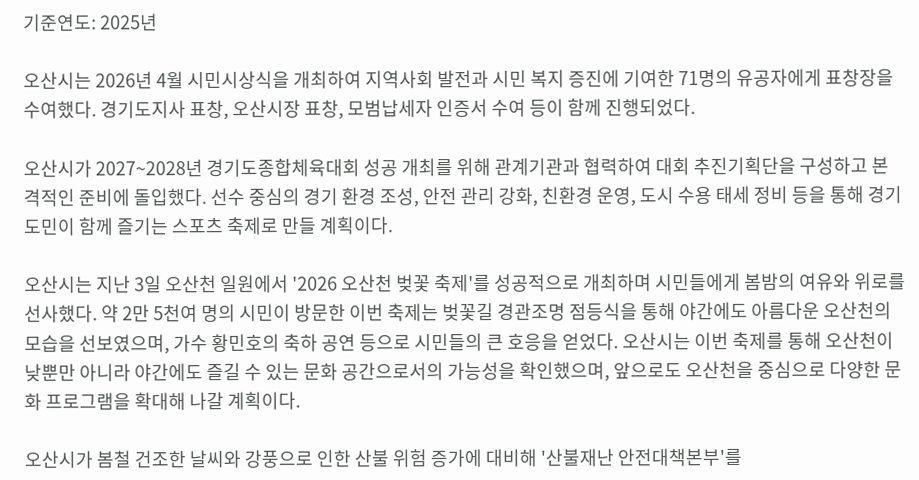기준연도: 2025년

오산시는 2026년 4월 시민시상식을 개최하여 지역사회 발전과 시민 복지 증진에 기여한 71명의 유공자에게 표창장을 수여했다. 경기도지사 표창, 오산시장 표창, 모범납세자 인증서 수여 등이 함께 진행되었다.

오산시가 2027~2028년 경기도종합체육대회 성공 개최를 위해 관계기관과 협력하여 대회 추진기획단을 구성하고 본격적인 준비에 돌입했다. 선수 중심의 경기 환경 조성, 안전 관리 강화, 친환경 운영, 도시 수용 태세 정비 등을 통해 경기도민이 함께 즐기는 스포츠 축제로 만들 계획이다.

오산시는 지난 3일 오산천 일원에서 '2026 오산천 벚꽃 축제'를 성공적으로 개최하며 시민들에게 봄밤의 여유와 위로를 선사했다. 약 2만 5천여 명의 시민이 방문한 이번 축제는 벚꽃길 경관조명 점등식을 통해 야간에도 아름다운 오산천의 모습을 선보였으며, 가수 황민호의 축하 공연 등으로 시민들의 큰 호응을 얻었다. 오산시는 이번 축제를 통해 오산천이 낮뿐만 아니라 야간에도 즐길 수 있는 문화 공간으로서의 가능성을 확인했으며, 앞으로도 오산천을 중심으로 다양한 문화 프로그램을 확대해 나갈 계획이다.

오산시가 봄철 건조한 날씨와 강풍으로 인한 산불 위험 증가에 대비해 '산불재난 안전대책본부'를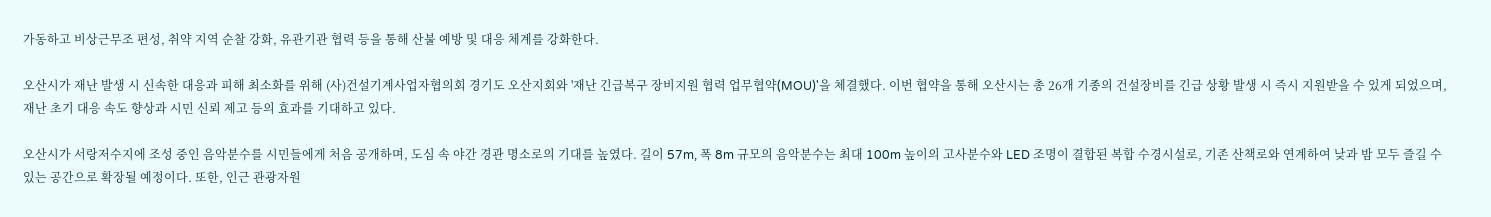가동하고 비상근무조 편성, 취약 지역 순찰 강화, 유관기관 협력 등을 통해 산불 예방 및 대응 체계를 강화한다.

오산시가 재난 발생 시 신속한 대응과 피해 최소화를 위해 (사)건설기계사업자협의회 경기도 오산지회와 '재난 긴급복구 장비지원 협력 업무협약(MOU)'을 체결했다. 이번 협약을 통해 오산시는 총 26개 기종의 건설장비를 긴급 상황 발생 시 즉시 지원받을 수 있게 되었으며, 재난 초기 대응 속도 향상과 시민 신뢰 제고 등의 효과를 기대하고 있다.

오산시가 서랑저수지에 조성 중인 음악분수를 시민들에게 처음 공개하며, 도심 속 야간 경관 명소로의 기대를 높였다. 길이 57m, 폭 8m 규모의 음악분수는 최대 100m 높이의 고사분수와 LED 조명이 결합된 복합 수경시설로, 기존 산책로와 연계하여 낮과 밤 모두 즐길 수 있는 공간으로 확장될 예정이다. 또한, 인근 관광자원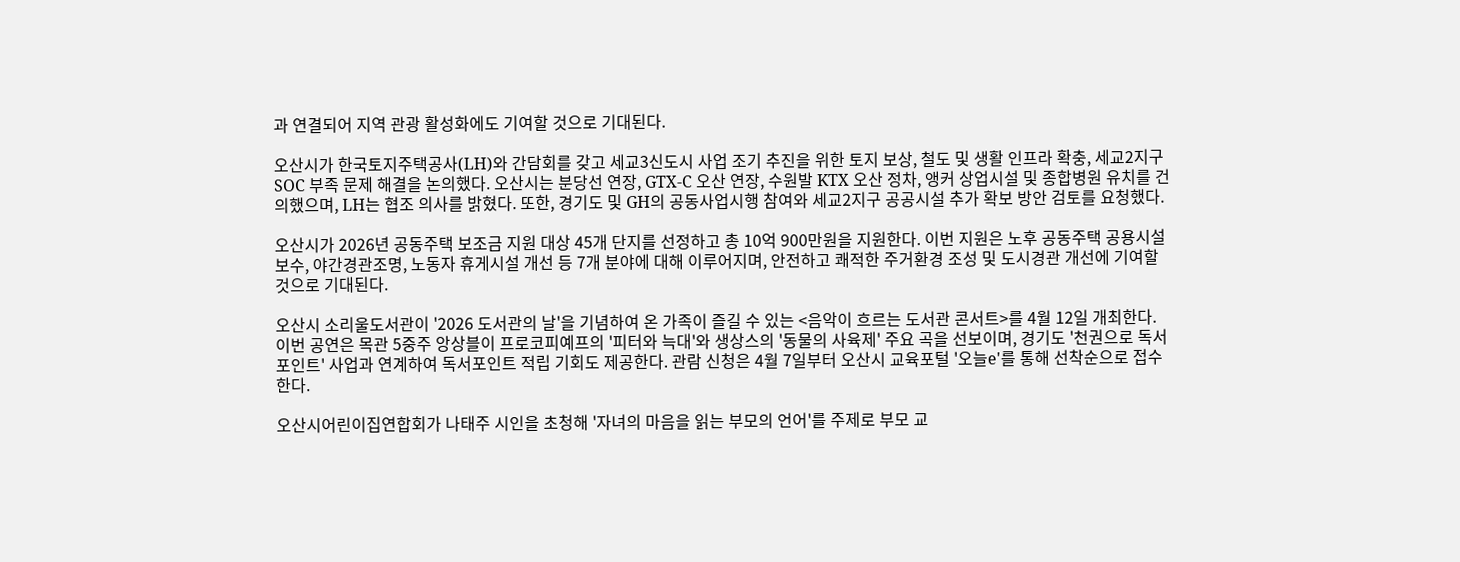과 연결되어 지역 관광 활성화에도 기여할 것으로 기대된다.

오산시가 한국토지주택공사(LH)와 간담회를 갖고 세교3신도시 사업 조기 추진을 위한 토지 보상, 철도 및 생활 인프라 확충, 세교2지구 SOC 부족 문제 해결을 논의했다. 오산시는 분당선 연장, GTX-C 오산 연장, 수원발 KTX 오산 정차, 앵커 상업시설 및 종합병원 유치를 건의했으며, LH는 협조 의사를 밝혔다. 또한, 경기도 및 GH의 공동사업시행 참여와 세교2지구 공공시설 추가 확보 방안 검토를 요청했다.

오산시가 2026년 공동주택 보조금 지원 대상 45개 단지를 선정하고 총 10억 900만원을 지원한다. 이번 지원은 노후 공동주택 공용시설 보수, 야간경관조명, 노동자 휴게시설 개선 등 7개 분야에 대해 이루어지며, 안전하고 쾌적한 주거환경 조성 및 도시경관 개선에 기여할 것으로 기대된다.

오산시 소리울도서관이 '2026 도서관의 날'을 기념하여 온 가족이 즐길 수 있는 <음악이 흐르는 도서관 콘서트>를 4월 12일 개최한다. 이번 공연은 목관 5중주 앙상블이 프로코피예프의 '피터와 늑대'와 생상스의 '동물의 사육제' 주요 곡을 선보이며, 경기도 '천권으로 독서포인트' 사업과 연계하여 독서포인트 적립 기회도 제공한다. 관람 신청은 4월 7일부터 오산시 교육포털 '오늘e'를 통해 선착순으로 접수한다.

오산시어린이집연합회가 나태주 시인을 초청해 '자녀의 마음을 읽는 부모의 언어'를 주제로 부모 교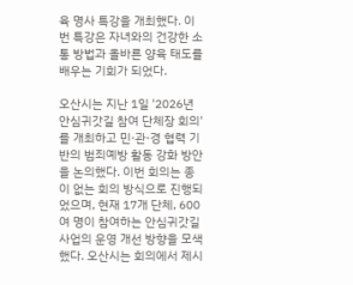육 명사 특강을 개최했다. 이번 특강은 자녀와의 건강한 소통 방법과 올바른 양육 태도를 배우는 기회가 되었다.

오산시는 지난 1일 '2026년 안심귀갓길 참여 단체장 회의'를 개최하고 민·관·경 협력 기반의 범죄예방 활동 강화 방안을 논의했다. 이번 회의는 종이 없는 회의 방식으로 진행되었으며, 현재 17개 단체, 600여 명이 참여하는 안심귀갓길 사업의 운영 개선 방향을 모색했다. 오산시는 회의에서 제시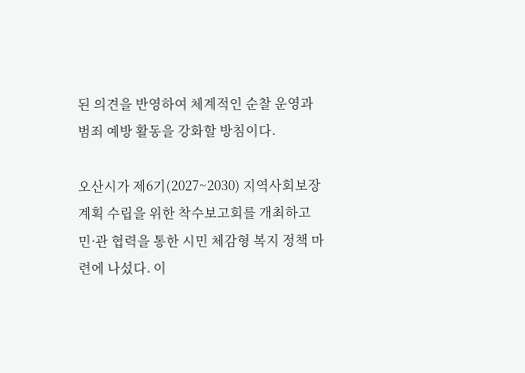된 의견을 반영하여 체계적인 순찰 운영과 범죄 예방 활동을 강화할 방침이다.

오산시가 제6기(2027~2030) 지역사회보장계획 수립을 위한 착수보고회를 개최하고 민·관 협력을 통한 시민 체감형 복지 정책 마련에 나섰다. 이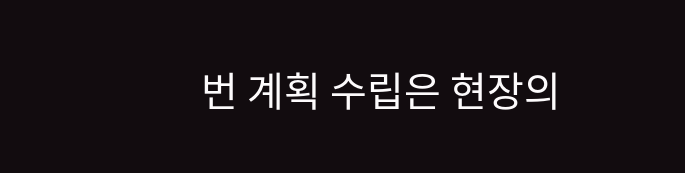번 계획 수립은 현장의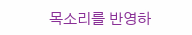목소리를 반영하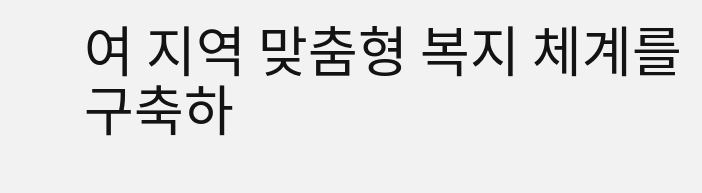여 지역 맞춤형 복지 체계를 구축하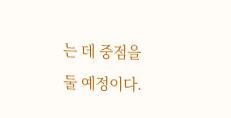는 데 중점을 둘 예정이다.